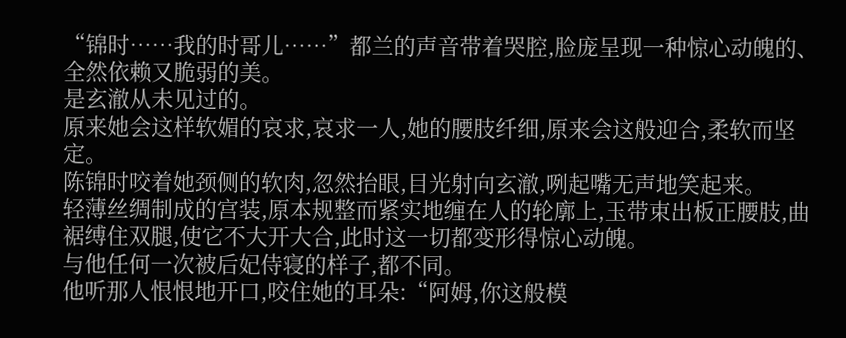“锦时……我的时哥儿……”都兰的声音带着哭腔,脸庞呈现一种惊心动魄的、全然依赖又脆弱的美。
是玄澈从未见过的。
原来她会这样软媚的哀求,哀求一人,她的腰肢纤细,原来会这般迎合,柔软而坚定。
陈锦时咬着她颈侧的软肉,忽然抬眼,目光射向玄澈,咧起嘴无声地笑起来。
轻薄丝绸制成的宫装,原本规整而紧实地缠在人的轮廓上,玉带束出板正腰肢,曲裾缚住双腿,使它不大开大合,此时这一切都变形得惊心动魄。
与他任何一次被后妃侍寝的样子,都不同。
他听那人恨恨地开口,咬住她的耳朵:“阿姆,你这般模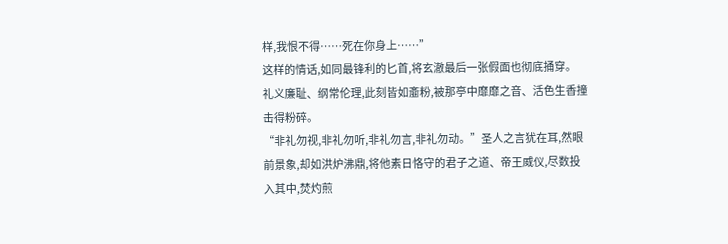样,我恨不得……死在你身上……”
这样的情话,如同最锋利的匕首,将玄澈最后一张假面也彻底捅穿。
礼义廉耻、纲常伦理,此刻皆如齑粉,被那亭中靡靡之音、活色生香撞击得粉碎。
“非礼勿视,非礼勿听,非礼勿言,非礼勿动。”圣人之言犹在耳,然眼前景象,却如洪炉沸鼎,将他素日恪守的君子之道、帝王威仪,尽数投入其中,焚灼煎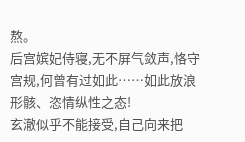熬。
后宫嫔妃侍寝,无不屏气敛声,恪守宫规,何曾有过如此……如此放浪形骸、恣情纵性之态!
玄澈似乎不能接受,自己向来把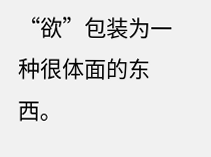“欲”包装为一种很体面的东西。